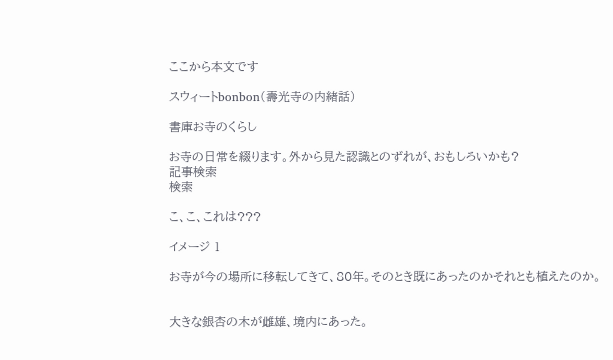ここから本文です

スウィートbonbon(壽光寺の内緒話)

書庫お寺のくらし

お寺の日常を綴ります。外から見た認識とのずれが、おもしろいかも?
記事検索
検索

こ、こ、これは???

イメージ 1

お寺が今の場所に移転してきて、80年。そのとき既にあったのかそれとも植えたのか。


大きな銀杏の木が雌雄、境内にあった。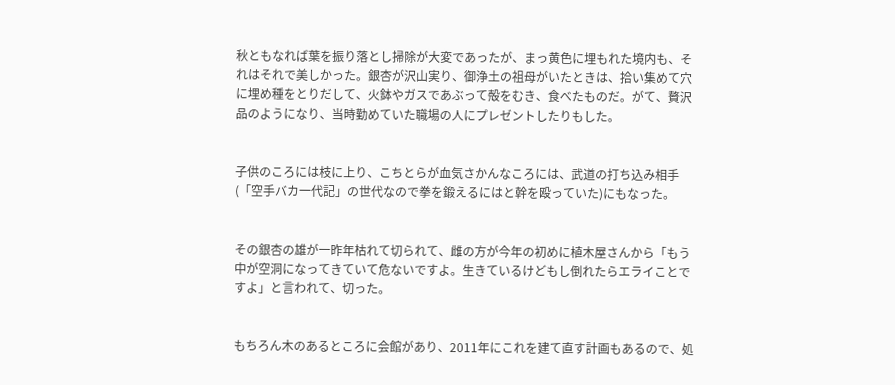秋ともなれば葉を振り落とし掃除が大変であったが、まっ黄色に埋もれた境内も、それはそれで美しかった。銀杏が沢山実り、御浄土の祖母がいたときは、拾い集めて穴に埋め種をとりだして、火鉢やガスであぶって殻をむき、食べたものだ。がて、贅沢品のようになり、当時勤めていた職場の人にプレゼントしたりもした。


子供のころには枝に上り、こちとらが血気さかんなころには、武道の打ち込み相手(「空手バカ一代記」の世代なので拳を鍛えるにはと幹を殴っていた)にもなった。


その銀杏の雄が一昨年枯れて切られて、雌の方が今年の初めに植木屋さんから「もう中が空洞になってきていて危ないですよ。生きているけどもし倒れたらエライことですよ」と言われて、切った。


もちろん木のあるところに会館があり、2011年にこれを建て直す計画もあるので、処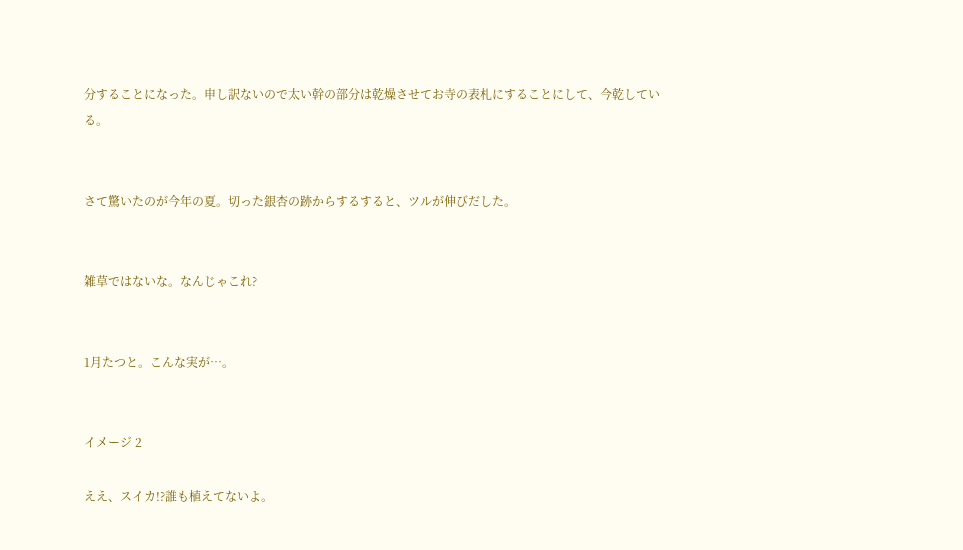分することになった。申し訳ないので太い幹の部分は乾燥させてお寺の表札にすることにして、今乾している。


さて驚いたのが今年の夏。切った銀杏の跡からするすると、ツルが伸びだした。


雑草ではないな。なんじゃこれ?


1月たつと。こんな実が…。


イメージ 2

ええ、スイカ!?誰も植えてないよ。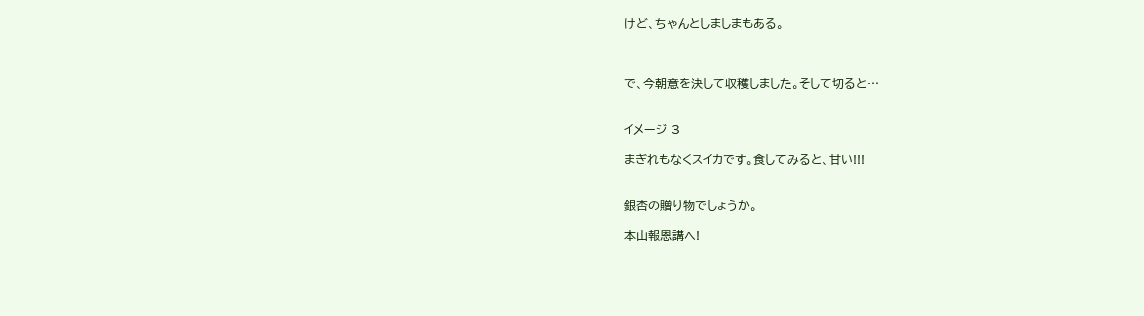けど、ちゃんとしましまもある。



で、今朝意を決して収穫しました。そして切ると…


イメージ 3

まぎれもなくスイカです。食してみると、甘い!!!


銀杏の贈り物でしょうか。

本山報恩講へ!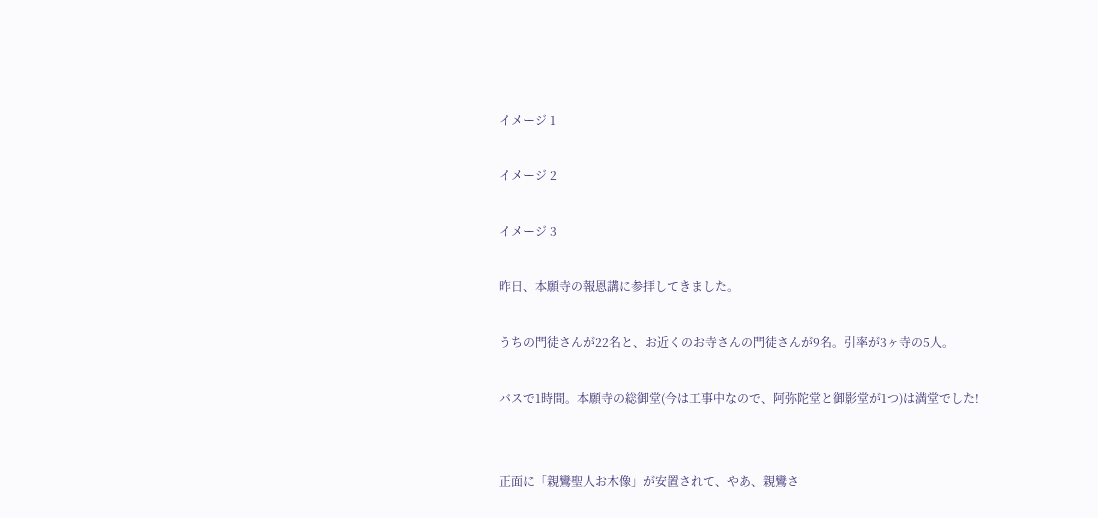イメージ 1

イメージ 2

イメージ 3

昨日、本願寺の報恩講に参拝してきました。

うちの門徒さんが22名と、お近くのお寺さんの門徒さんが9名。引率が3ヶ寺の5人。

バスで1時間。本願寺の総御堂(今は工事中なので、阿弥陀堂と御影堂が1つ)は満堂でした!


正面に「親鸞聖人お木像」が安置されて、やあ、親鸞さ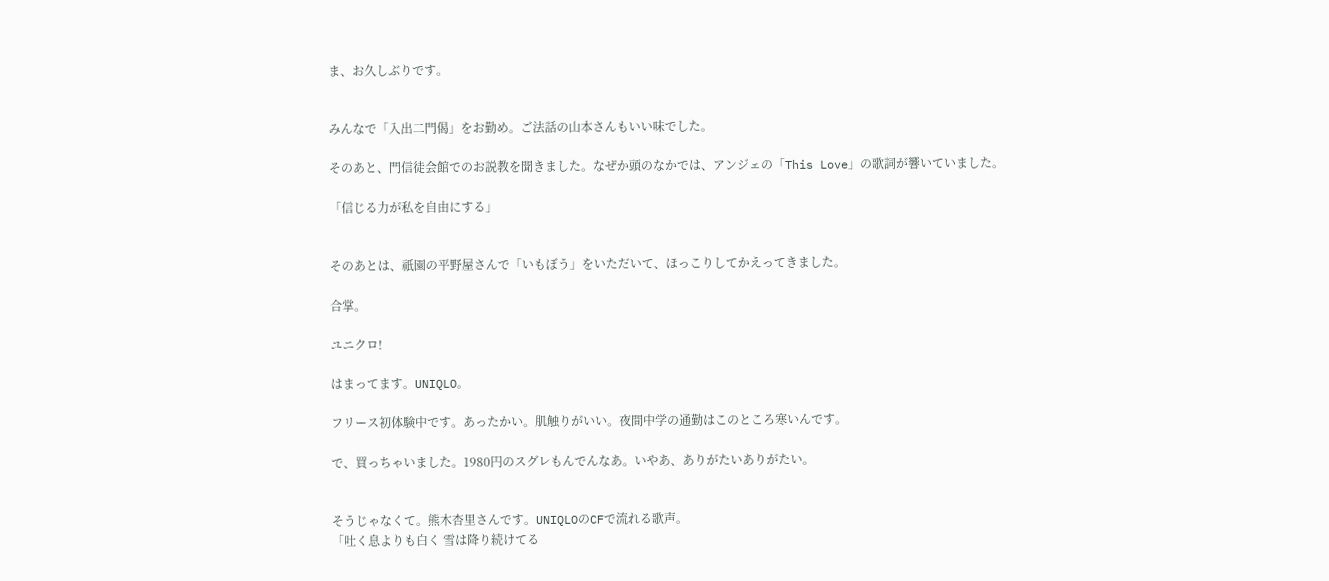ま、お久しぶりです。


みんなで「入出二門偈」をお勤め。ご法話の山本さんもいい味でした。

そのあと、門信徒会館でのお説教を聞きました。なぜか頭のなかでは、アンジェの「This Love」の歌詞が響いていました。

「信じる力が私を自由にする」


そのあとは、祇園の平野屋さんで「いもぼう」をいただいて、ほっこりしてかえってきました。

合掌。

ユニクロ!

はまってます。UNIQLO。

フリース初体験中です。あったかい。肌触りがいい。夜間中学の通勤はこのところ寒いんです。

で、買っちゃいました。1980円のスグレもんでんなあ。いやあ、ありがたいありがたい。


そうじゃなくて。熊木杏里さんです。UNIQLOのCFで流れる歌声。
「吐く息よりも白く 雪は降り続けてる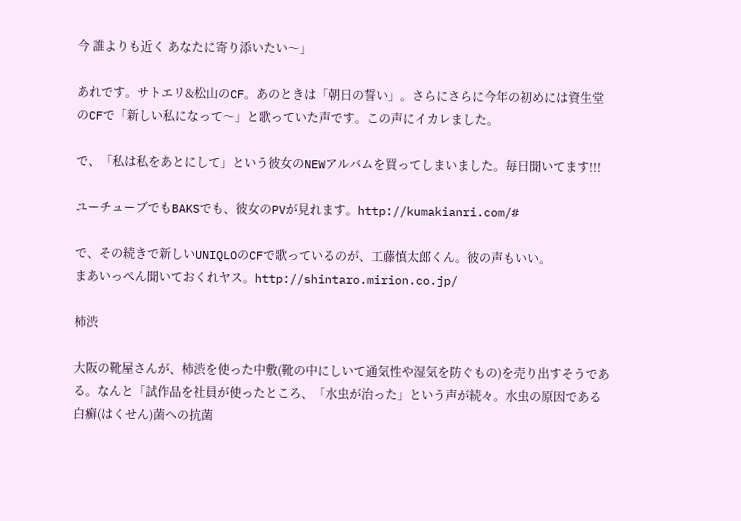今 誰よりも近く あなたに寄り添いたい〜」

あれです。サトエリ&松山のCF。あのときは「朝日の誓い」。さらにさらに今年の初めには資生堂のCFで「新しい私になって〜」と歌っていた声です。この声にイカレました。

で、「私は私をあとにして」という彼女のNEWアルバムを買ってしまいました。毎日聞いてます!!!

ユーチューブでもBAKSでも、彼女のPVが見れます。http://kumakianri.com/#

で、その続きで新しいUNIQLOのCFで歌っているのが、工藤慎太郎くん。彼の声もいい。
まあいっぺん聞いておくれヤス。http://shintaro.mirion.co.jp/

柿渋

大阪の靴屋さんが、柿渋を使った中敷(靴の中にしいて通気性や湿気を防ぐもの)を売り出すそうである。なんと「試作品を社員が使ったところ、「水虫が治った」という声が続々。水虫の原因である白癬(はくせん)菌への抗菌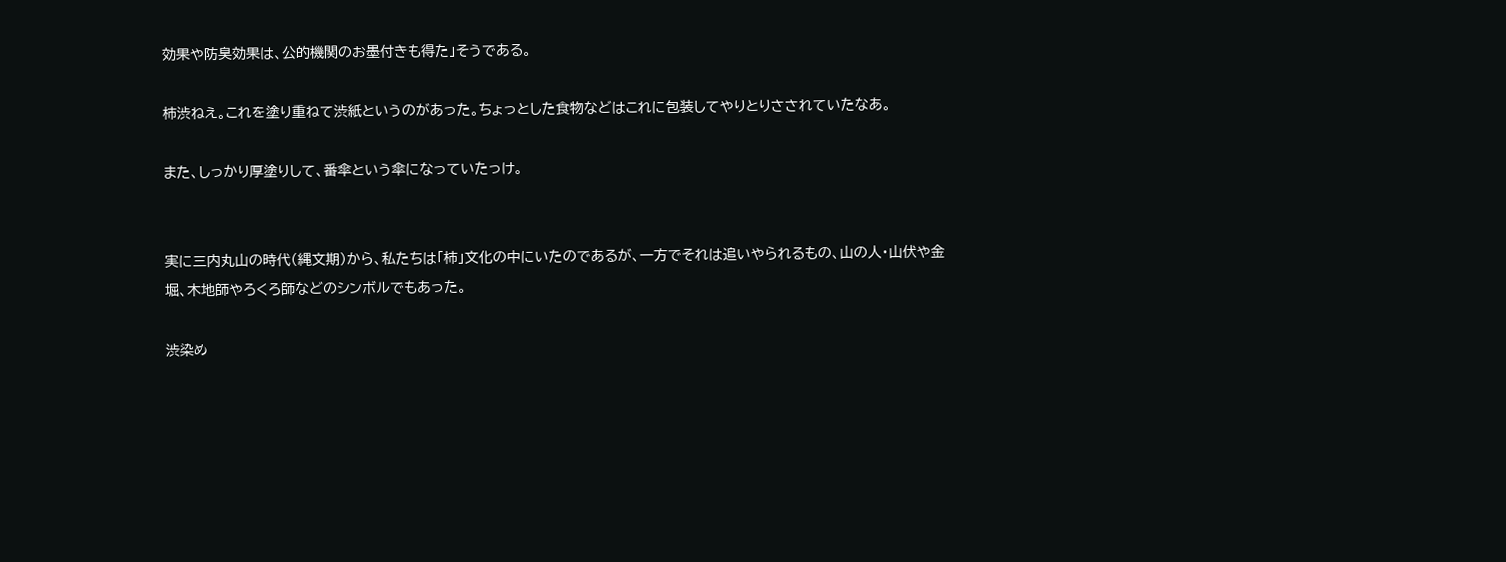効果や防臭効果は、公的機関のお墨付きも得た」そうである。

柿渋ねえ。これを塗り重ねて渋紙というのがあった。ちょっとした食物などはこれに包装してやりとりさされていたなあ。

また、しっかり厚塗りして、番傘という傘になっていたっけ。


実に三内丸山の時代(縄文期)から、私たちは「柿」文化の中にいたのであるが、一方でそれは追いやられるもの、山の人・山伏や金堀、木地師やろくろ師などのシンボルでもあった。

渋染め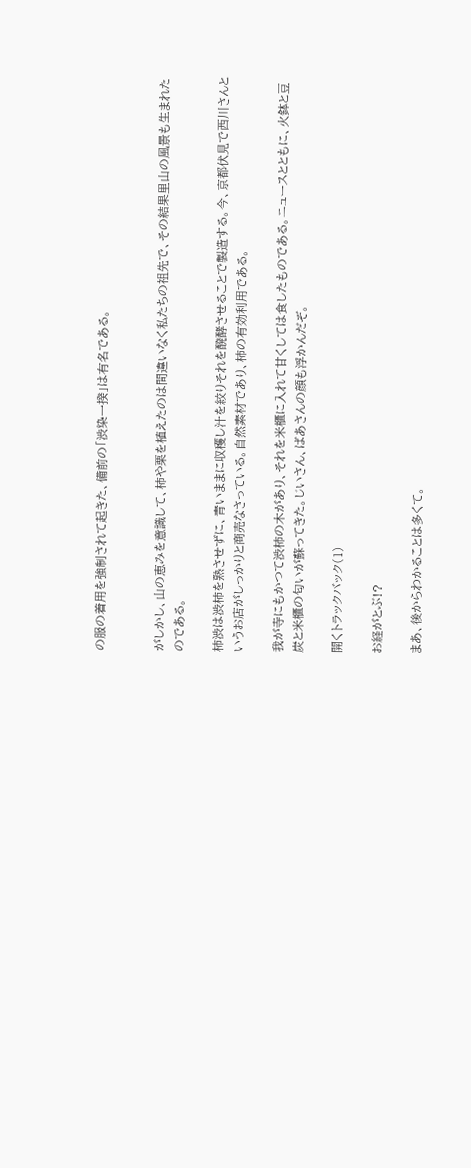の服の着用を強制されて起きた、備前の「渋染一揆」は有名である。


がしかし、山の恵みを意識して、柿や栗を植えたのは間違いなく私たちの祖先で、その結果里山の風景も生まれたのである。

柿渋は渋柿を熟させずに、青いままに収穫し汁を絞りそれを醗酵させることで製造する。今、京都伏見で西川さんというお店がしっかりと商売なさっている。自然素材であり、柿の有効利用である。

我が寺にもかつて渋柿の木があり、それを米櫃に入れて甘くしては食したものである。ニュースとともに、火鉢と豆炭と米櫃の匂いが蘇ってきた。じいさん、ばあさんの顔も浮かんだぞ。

開くトラックバック(1)

お経がとぶ!?

まあ、後からわかることは多くて。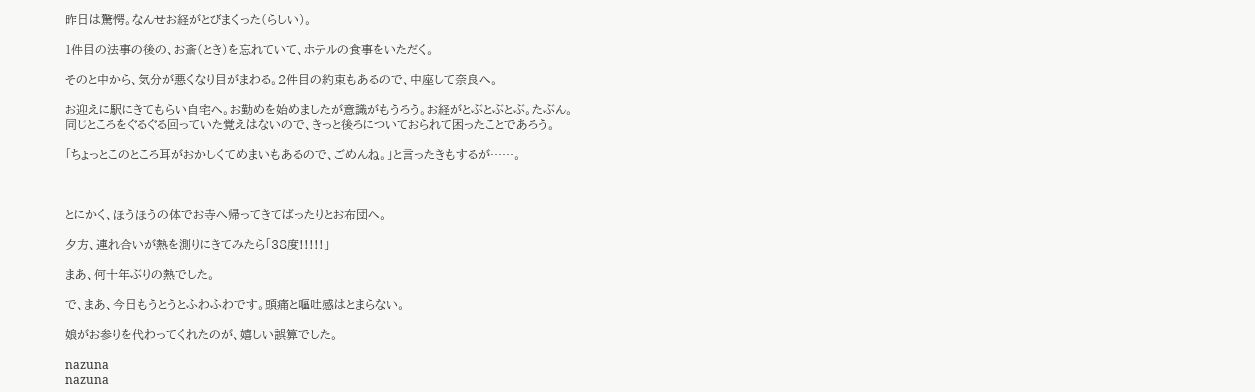昨日は驚愕。なんせお経がとびまくった(らしい)。

1件目の法事の後の、お斎(とき)を忘れていて、ホテルの食事をいただく。

そのと中から、気分が悪くなり目がまわる。2件目の約束もあるので、中座して奈良へ。

お迎えに駅にきてもらい自宅へ。お勤めを始めましたが意識がもうろう。お経がとぶとぶとぶ。たぶん。
同じところをぐるぐる回っていた覚えはないので、きっと後ろについておられて困ったことであろう。

「ちょっとこのところ耳がおかしくてめまいもあるので、ごめんね。」と言ったきもするが……。



とにかく、ほうほうの体でお寺へ帰ってきてばったりとお布団へ。

夕方、連れ合いが熱を測りにきてみたら「38度!!!!!」

まあ、何十年ぶりの熱でした。

で、まあ、今日もうとうとふわふわです。頭痛と嘔吐感はとまらない。

娘がお参りを代わってくれたのが、嬉しい誤算でした。

nazuna
nazuna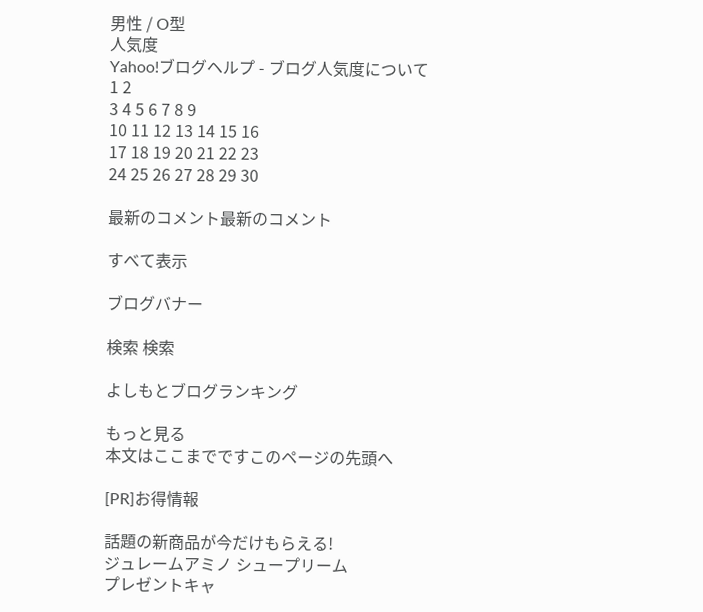男性 / O型
人気度
Yahoo!ブログヘルプ - ブログ人気度について
1 2
3 4 5 6 7 8 9
10 11 12 13 14 15 16
17 18 19 20 21 22 23
24 25 26 27 28 29 30

最新のコメント最新のコメント

すべて表示

ブログバナー

検索 検索

よしもとブログランキング

もっと見る
本文はここまでですこのページの先頭へ

[PR]お得情報

話題の新商品が今だけもらえる!
ジュレームアミノ シュープリーム
プレゼントキャ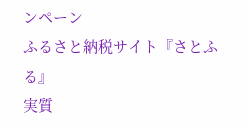ンペーン
ふるさと納税サイト『さとふる』
実質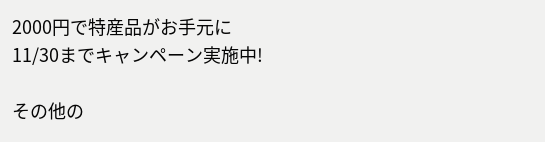2000円で特産品がお手元に
11/30までキャンペーン実施中!

その他の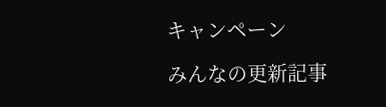キャンペーン

みんなの更新記事